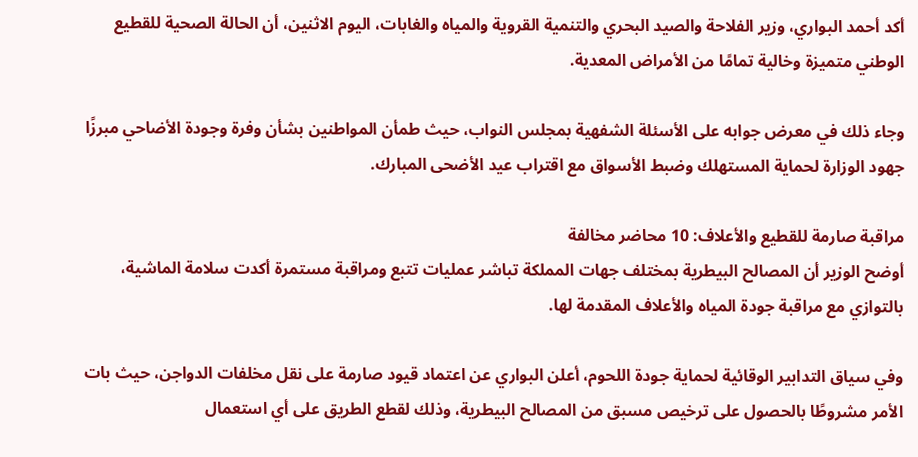أكد أحمد البواري، وزير الفلاحة والصيد البحري والتنمية القروية والمياه والغابات، اليوم الاثنين، أن الحالة الصحية للقطيع الوطني متميزة وخالية تمامًا من الأمراض المعدية.

وجاء ذلك في معرض جوابه على الأسئلة الشفهية بمجلس النواب، حيث طمأن المواطنين بشأن وفرة وجودة الأضاحي مبرزًا جهود الوزارة لحماية المستهلك وضبط الأسواق مع اقتراب عيد الأضحى المبارك.

مراقبة صارمة للقطيع والأعلاف: 10 محاضر مخالفة
أوضح الوزير أن المصالح البيطرية بمختلف جهات المملكة تباشر عمليات تتبع ومراقبة مستمرة أكدت سلامة الماشية، بالتوازي مع مراقبة جودة المياه والأعلاف المقدمة لها.

وفي سياق التدابير الوقائية لحماية جودة اللحوم، أعلن البواري عن اعتماد قيود صارمة على نقل مخلفات الدواجن، حيث بات الأمر مشروطًا بالحصول على ترخيص مسبق من المصالح البيطرية، وذلك لقطع الطريق على أي استعمال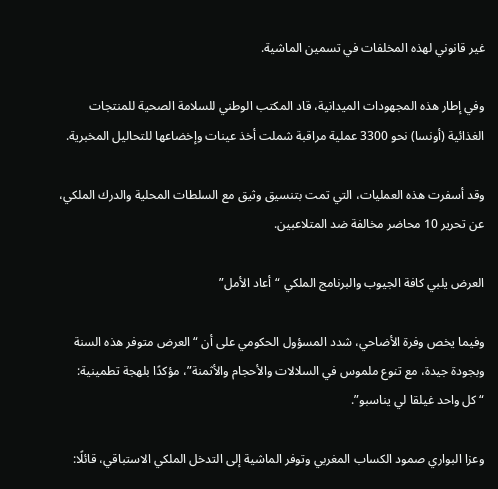غير قانوني لهذه المخلفات في تسمين الماشية.

وفي إطار هذه المجهودات الميدانية، قاد المكتب الوطني للسلامة الصحية للمنتجات الغذائية (أونسا) نحو 3300 عملية مراقبة شملت أخذ عينات وإخضاعها للتحاليل المخبرية.

وقد أسفرت هذه العمليات، التي تمت بتنسيق وثيق مع السلطات المحلية والدرك الملكي، عن تحرير 10 محاضر مخالفة ضد المتلاعبين.

العرض يلبي كافة الجيوب والبرنامج الملكي “أعاد الأمل”

وفيما يخص وفرة الأضاحي، شدد المسؤول الحكومي على أن “العرض متوفر هذه السنة وبجودة جيدة، مع تنوع ملموس في السلالات والأحجام والأثمنة”، مؤكدًا بلهجة تطمينية: “كل واحد غيلقا لي يناسبو”.

وعزا البواري صمود الكساب المغربي وتوفر الماشية إلى التدخل الملكي الاستباقي، قائلًا: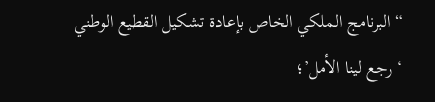“البرنامج الملكي الخاص بإعادة تشكيل القطيع الوطني ‘رجع لينا الأمل’؛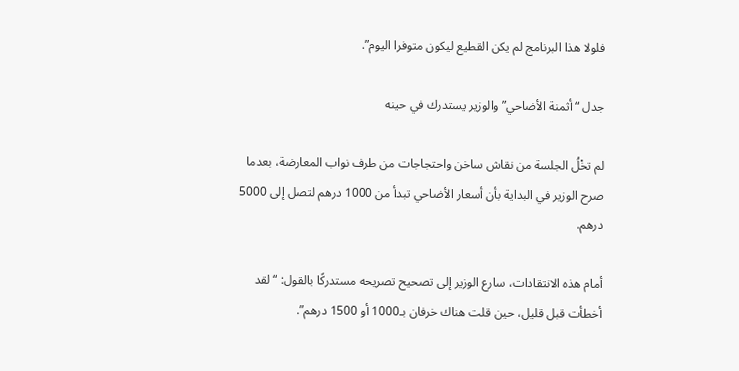فلولا هذا البرنامج لم يكن القطيع ليكون متوفرا اليوم”.

جدل “أثمنة الأضاحي” والوزير يستدرك في حينه

لم تخْلُ الجلسة من نقاش ساخن واحتجاجات من طرف نواب المعارضة، بعدما صرح الوزير في البداية بأن أسعار الأضاحي تبدأ من 1000 درهم لتصل إلى 5000 درهم.

أمام هذه الانتقادات، سارع الوزير إلى تصحيح تصريحه مستدركًا بالقول: “لقد أخطأت قبل قليل، حين قلت هناك خرفان بـ1000 أو 1500 درهم”.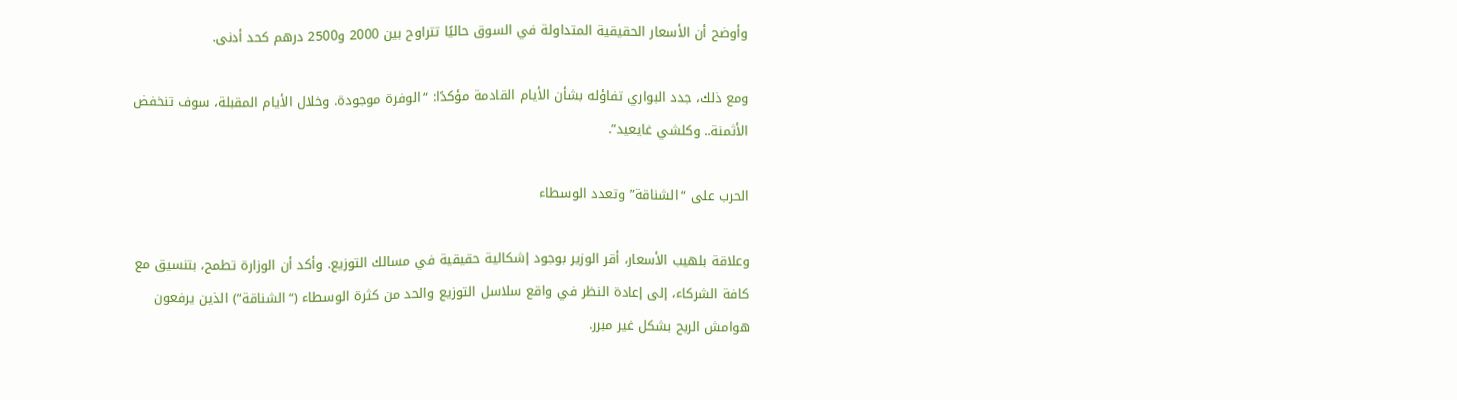وأوضح أن الأسعار الحقيقية المتداولة في السوق حاليًا تتراوح بين 2000 و2500 درهم كحد أدنى.

ومع ذلك، جدد البواري تفاؤله بشأن الأيام القادمة مؤكدًا: “الوفرة موجودة. وخلال الأيام المقبلة، سوف تنخفض الأثمنة.. وكلشي غايعيد”.

الحرب على “الشناقة” وتعدد الوسطاء

وعلاقة بلهيب الأسعار، أقر الوزير بوجود إشكالية حقيقية في مسالك التوزيع. وأكد أن الوزارة تطمح، بتنسيق مع كافة الشركاء، إلى إعادة النظر في واقع سلاسل التوزيع والحد من كثرة الوسطاء (“الشناقة”) الذين يرفعون هوامش الربح بشكل غير مبرر.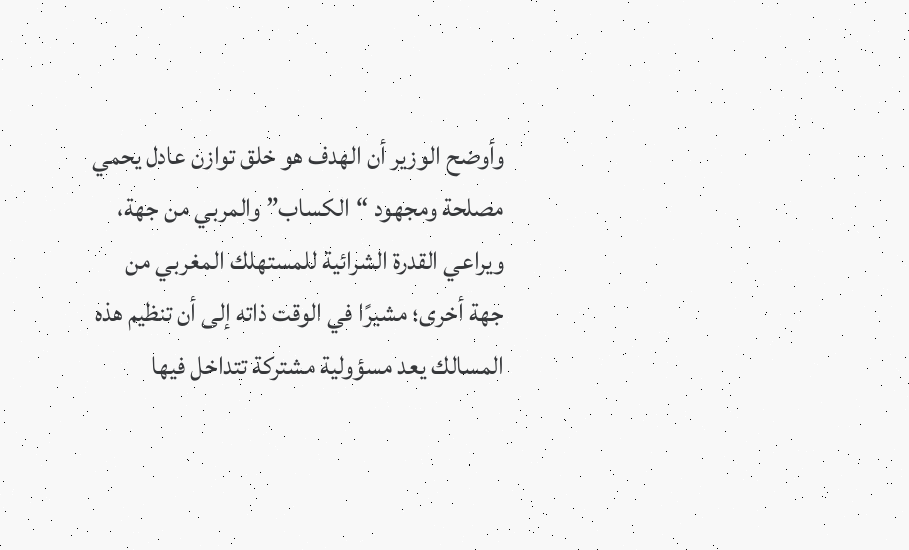وأوضح الوزير أن الهدف هو خلق توازن عادل يحمي مصلحة ومجهود “الكساب” والمربي من جهة، ويراعي القدرة الشرائية للمستهلك المغربي من جهة أخرى؛ مشيرًا في الوقت ذاته إلى أن تنظيم هذه المسالك يعد مسؤولية مشتركة تتداخل فيها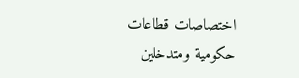اختصاصات قطاعات حكومية ومتدخلين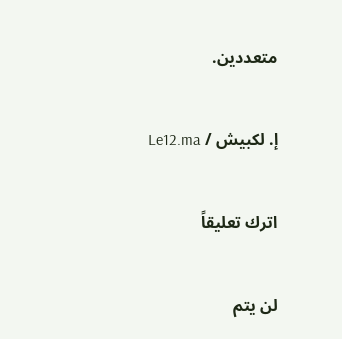متعددين.

إ. لكبيش / Le12.ma

اترك تعليقاً

لن يتم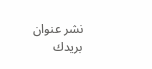نشر عنوان بريدك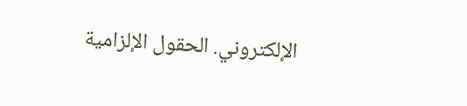الإلكتروني. الحقول الإلزامية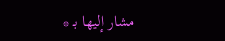مشار إليها بـ *